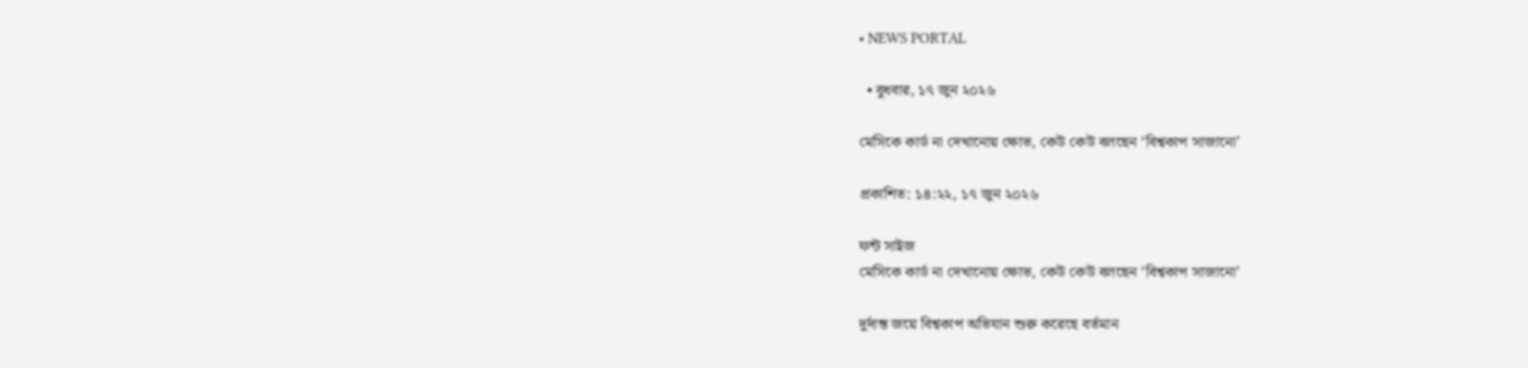• NEWS PORTAL

  • বুধবার, ১৭ জুন ২০২৬

মেসিকে কার্ড না দেখানোয় ক্ষোভ, কেউ কেউ বলছেন ‘বিশ্বকাপ সাজানো’

প্রকাশিত: ১৪:২২, ১৭ জুন ২০২৬

ফন্ট সাইজ
মেসিকে কার্ড না দেখানোয় ক্ষোভ, কেউ কেউ বলছেন ‘বিশ্বকাপ সাজানো’

দুর্দান্ত জয়ে বিশ্বকাপ অভিযান শুরু করেছে বর্তমান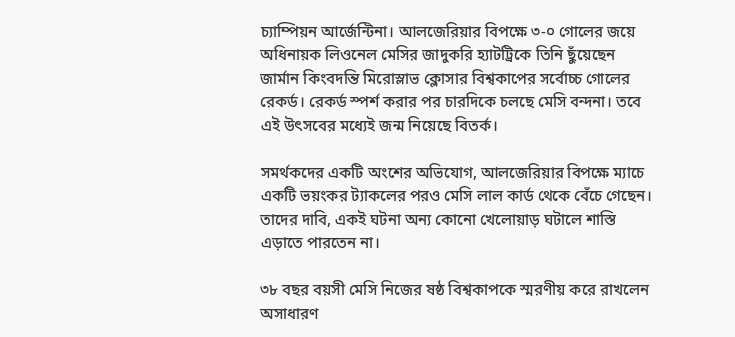চ্যাম্পিয়ন আর্জেন্টিনা। আলজেরিয়ার বিপক্ষে ৩-০ গোলের জয়ে অধিনায়ক লিওনেল মেসির জাদুকরি হ্যাটট্রিকে তিনি ছুঁয়েছেন জার্মান কিংবদন্তি মিরোস্লাভ ক্লোসার বিশ্বকাপের সর্বোচ্চ গোলের রেকর্ড। রেকর্ড স্পর্শ করার পর চারদিকে চলছে মেসি বন্দনা। তবে এই উৎসবের মধ্যেই জন্ম নিয়েছে বিতর্ক।

সমর্থকদের একটি অংশের অভিযোগ, আলজেরিয়ার বিপক্ষে ম্যাচে একটি ভয়ংকর ট্যাকলের পরও মেসি লাল কার্ড থেকে বেঁচে গেছেন। তাদের দাবি, একই ঘটনা অন্য কোনো খেলোয়াড় ঘটালে শাস্তি এড়াতে পারতেন না।

৩৮ বছর বয়সী মেসি নিজের ষষ্ঠ বিশ্বকাপকে স্মরণীয় করে রাখলেন অসাধারণ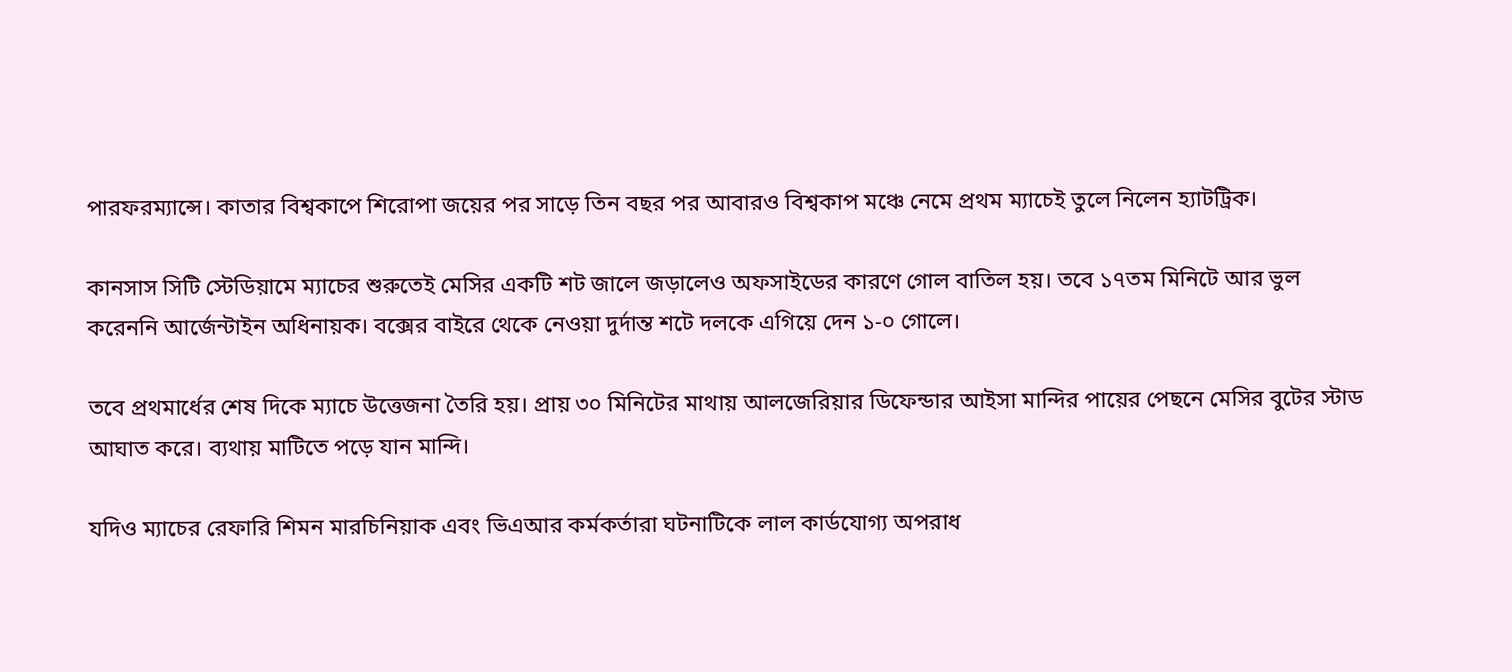পারফরম্যান্সে। কাতার বিশ্বকাপে শিরোপা জয়ের পর সাড়ে তিন বছর পর আবারও বিশ্বকাপ মঞ্চে নেমে প্রথম ম্যাচেই তুলে নিলেন হ্যাটট্রিক।

কানসাস সিটি স্টেডিয়ামে ম্যাচের শুরুতেই মেসির একটি শট জালে জড়ালেও অফসাইডের কারণে গোল বাতিল হয়। তবে ১৭তম মিনিটে আর ভুল করেননি আর্জেন্টাইন অধিনায়ক। বক্সের বাইরে থেকে নেওয়া দুর্দান্ত শটে দলকে এগিয়ে দেন ১-০ গোলে।

তবে প্রথমার্ধের শেষ দিকে ম্যাচে উত্তেজনা তৈরি হয়। প্রায় ৩০ মিনিটের মাথায় আলজেরিয়ার ডিফেন্ডার আইসা মান্দির পায়ের পেছনে মেসির বুটের স্টাড আঘাত করে। ব্যথায় মাটিতে পড়ে যান মান্দি।

যদিও ম্যাচের রেফারি শিমন মারচিনিয়াক এবং ভিএআর কর্মকর্তারা ঘটনাটিকে লাল কার্ডযোগ্য অপরাধ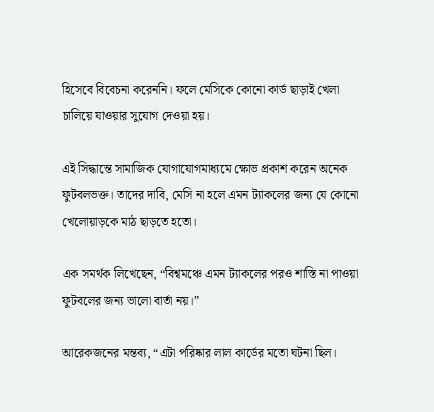হিসেবে বিবেচনা করেননি। ফলে মেসিকে কোনো কার্ড ছাড়াই খেলা চালিয়ে যাওয়ার সুযোগ দেওয়া হয়।

এই সিদ্ধান্তে সামাজিক যোগাযোগমাধ্যমে ক্ষোভ প্রকাশ করেন অনেক ফুটবলভক্ত। তাদের দাবি, মেসি না হলে এমন ট্যাকলের জন্য যে কোনো খেলোয়াড়কে মাঠ ছাড়তে হতো।

এক সমর্থক লিখেছেন, “বিশ্বমঞ্চে এমন ট্যাকলের পরও শাস্তি না পাওয়া ফুটবলের জন্য ভালো বার্তা নয়।”

আরেকজনের মন্তব্য, “এটা পরিষ্কার লাল কার্ডের মতো ঘটনা ছিল।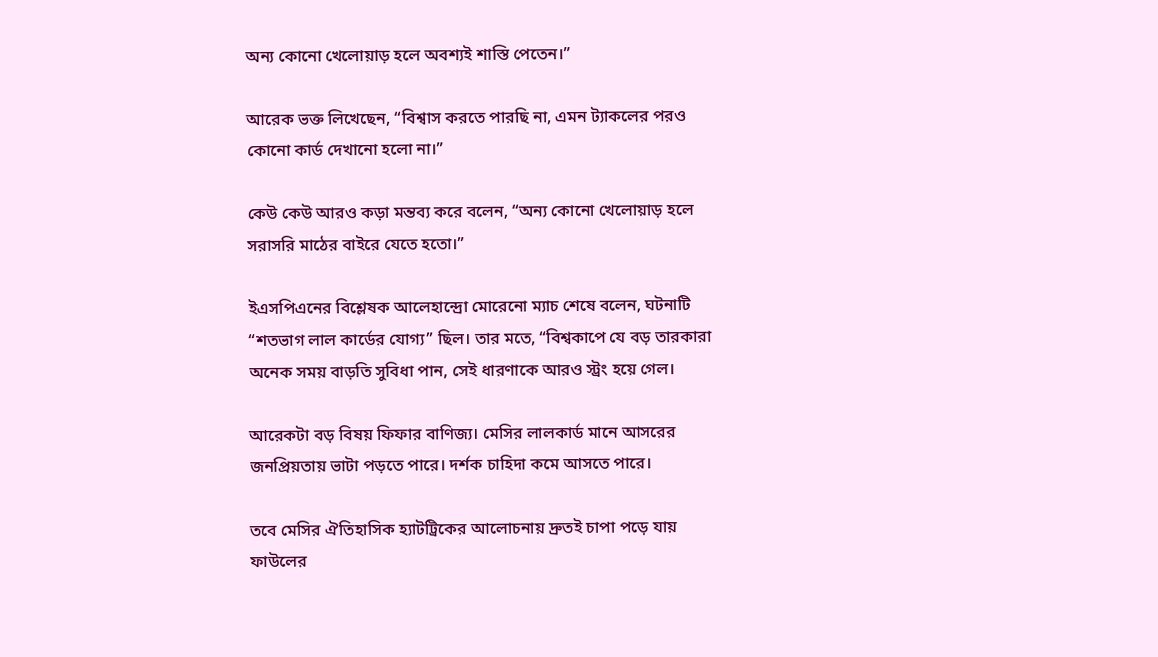অন্য কোনো খেলোয়াড় হলে অবশ্যই শাস্তি পেতেন।”

আরেক ভক্ত লিখেছেন, “বিশ্বাস করতে পারছি না, এমন ট্যাকলের পরও কোনো কার্ড দেখানো হলো না।”

কেউ কেউ আরও কড়া মন্তব্য করে বলেন, “অন্য কোনো খেলোয়াড় হলে সরাসরি মাঠের বাইরে যেতে হতো।”

ইএসপিএনের বিশ্লেষক আলেহান্দ্রো মোরেনো ম্যাচ শেষে বলেন, ঘটনাটি “শতভাগ লাল কার্ডের যোগ্য” ছিল। তার মতে, “বিশ্বকাপে যে বড় তারকারা অনেক সময় বাড়তি সুবিধা পান, সেই ধারণাকে আরও স্ট্রং হয়ে গেল।

আরেকটা বড় বিষয় ফিফার বাণিজ্য। মেসির লালকার্ড মানে আসরের জনপ্রিয়তায় ভাটা পড়তে পারে। দর্শক চাহিদা কমে আসতে পারে।

তবে মেসির ঐতিহাসিক হ্যাটট্রিকের আলোচনায় দ্রুতই চাপা পড়ে যায় ফাউলের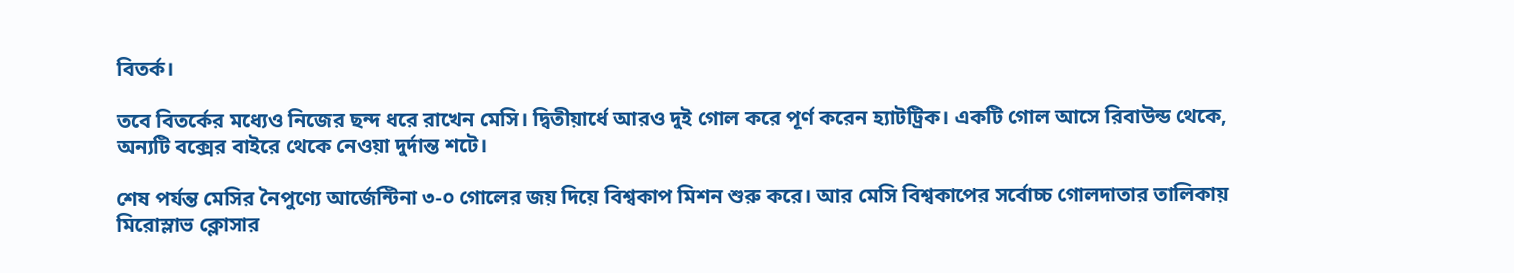বিতর্ক।

তবে বিতর্কের মধ্যেও নিজের ছন্দ ধরে রাখেন মেসি। দ্বিতীয়ার্ধে আরও দুই গোল করে পূর্ণ করেন হ্যাটট্রিক। একটি গোল আসে রিবাউন্ড থেকে, অন্যটি বক্সের বাইরে থেকে নেওয়া দুর্দান্ত শটে।

শেষ পর্যন্ত মেসির নৈপুণ্যে আর্জেন্টিনা ৩-০ গোলের জয় দিয়ে বিশ্বকাপ মিশন শুরু করে। আর মেসি বিশ্বকাপের সর্বোচ্চ গোলদাতার তালিকায় মিরোস্লাভ ক্লোসার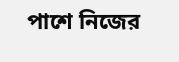পাশে নিজের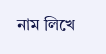নাম লিখে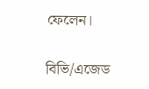ফেলেন।

বিভি/এজেড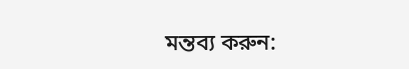মন্তব্য করুন: